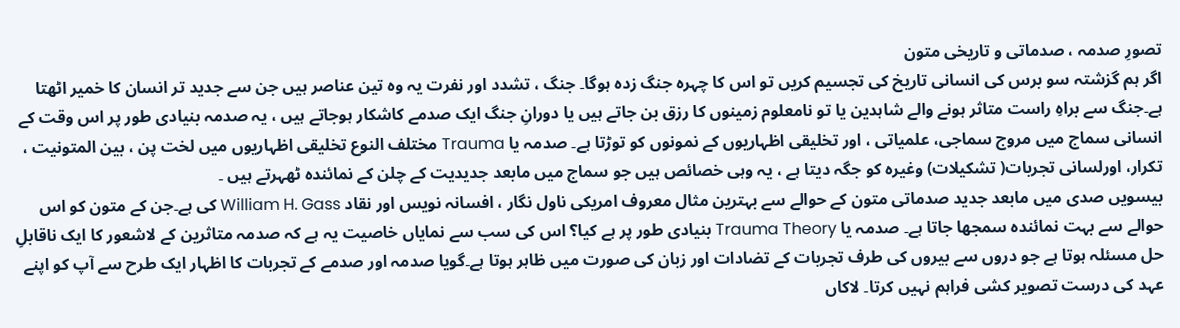تصورِ صدمہ ، صدماتی و تاریخی متون
اگر ہم گزشتہ سو برس کی انسانی تاریخ کی تجسیم کریں تو اس کا چہرہ جنگ زدہ ہوگا۔ جنگ ، تشدد اور نفرت یہ وہ تین عناصر ہیں جن سے جدید تر انسان کا خمیر اٹھتا ہے۔جنگ سے براہِ راست متاثر ہونے والے شاہدین یا تو نامعلوم زمینوں کا رزق بن جاتے ہیں یا دورانِ جنگ ایک صدمے کاشکار ہوجاتے ہیں ، یہ صدمہ بنیادی طور پر اس وقت کے انسانی سماج میں مروج سماجی، علمیاتی ، اور تخلیقی اظہاریوں کے نمونوں کو توڑتا ہے۔ صدمہ یا Trauma مختلف النوع تخلیقی اظہاریوں میں لخت پن ، بین المتونیت ، تکرار، اورلسانی تجربات( تشکیلات) وغیرہ کو جگہ دیتا ہے ، یہ وہی خصائص ہیں جو سماج میں مابعد جدیدیت کے چلن کے نمائندہ ٹھہرتے ہیں ۔
بیسویں صدی میں مابعد جدید صدماتی متون کے حوالے سے بہترین مثال معروف امریکی ناول نگار ، افسانہ نویس اور نقاد William H. Gass کی ہے۔جن کے متون کو اس حوالے سے بہت نمائندہ سمجھا جاتا ہے۔ صدمہ یا Trauma Theory بنیادی طور پر ہے کیا؟ اس کی سب سے نمایاں خاصیت یہ ہے کہ صدمہ متاثرین کے لاشعور کا ایک ناقابلِ حل مسئلہ ہوتا ہے جو دروں سے بیروں کی طرف تجربات کے تضادات اور زبان کی صورت میں ظاہر ہوتا ہے۔گویا صدمہ اور صدمے کے تجربات کا اظہار ایک طرح سے آپ کو اپنے عہد کی درست تصویر کشی فراہم نہیں کرتا۔ لاکاں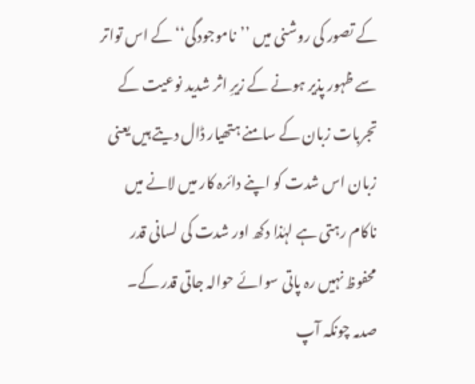کے تصور کی روشنی میں ’’ناموجودگی‘‘ کے اس تواتر سے ظہور پذیر ہونے کے زیرِ اثر شدید نوعیت کے تجربات زبان کے سامنے ہتھیار ڈال دیتے ہیں یعنی زبان اس شدت کو اپنے دائرہ کار میں لانے میں ناکام رہتی ہے لہٰذا دکھ اور شدت کی لسانی قدر محفوظ نہیں رہ پاتی سوائے حوالہ جاتی قدر کے۔
صدمہ چونکہ آپ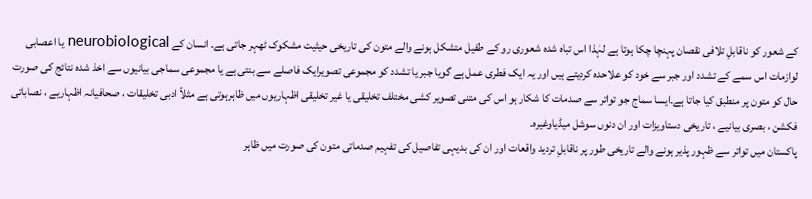کے شعور کو ناقابلِ تلافی نقصان پہنچا چکا ہوتا ہے لہٰذا اس تباہ شدہ شعوری رو کے طفیل متشکل ہونے والے متون کی تاریخی حیثیت مشکوک ٹھہر جاتی ہے۔ انسان کے neurobiological یا اعصابی لوازمات اس سمے کے تشدد اور جبر سے خود کو علاحدہ کردیتے ہیں اور یہ ایک فطری عمل ہے گویا جبر یا تشدد کو مجموعی تصویرایک فاصلے سے بنتی ہے یا مجموعی سماجی بیانیوں سے اخذ شدہ نتائج کی صورت حال کو متون پر منطبق کیا جاتا ہے۔ایسا سماج جو تواتر سے صدمات کا شکار ہو اس کی متنی تصویر کشی مختلف تخلیقی یا غیر تخلیقی اظہاریوں میں ظاہرہوتی ہے مثلاً ادبی تخلیقات ، صحافیانہ اظہاریے ، نصاباتی فکشن ، بصری بیانیے ، تاریخی دستاویزات اور ان دنوں سوشل میڈیاوغیرہ۔
پاکستان میں تواتر سے ظہور پذیر ہونے والے تاریخی طور پر ناقابلِ تردید واقعات اور ان کی بدیہی تفاصیل کی تفہیم صدماتی متون کی صورت میں ظاہر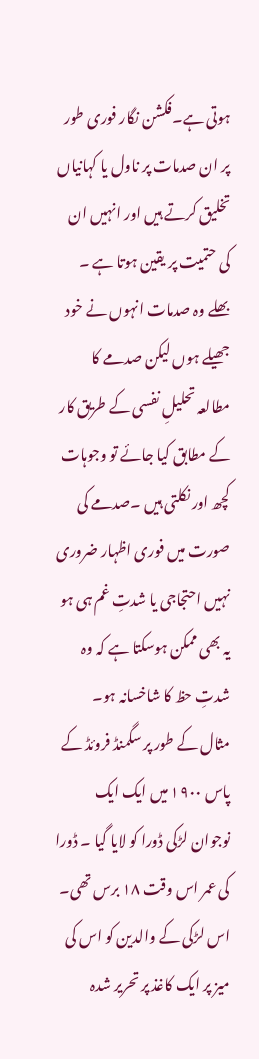ہوتی ہے۔فکشن نگار فوری طور پر ان صدمات پر ناول یا کہانیاں تخلیق کرتے ہیں اور انہیں ان کی حتمیت پر یقین ہوتا ہے ۔ بھلے وہ صدمات انہوں نے خود جھیلے ہوں لیکن صدمے کا مطالعہ تحلیلِ نفسی کے طریق کار کے مطابق کیا جائے تو وجوہات کچھ اور نکلتی ہیں ۔صدمے کی صورت میں فوری اظہار ضروری نہیں احتجاجی یا شدتِ غم ہی ہو یہ بھی ممکن ہوسکتا ہے کہ وہ شدتِ حظ کا شاخسانہ ہو۔
مثال کے طور پر سگمنڈ فروئڈ کے پاس ۱۹۰۰ میں ایک ایک نوجوان لڑکی ڈورا کو لایا گیا ۔ ڈورا کی عمر اس وقت ۱۸ برس تھی۔ اس لڑکی کے والدین کو اس کی میز پر ایک کاغذ پر تحریر شدہ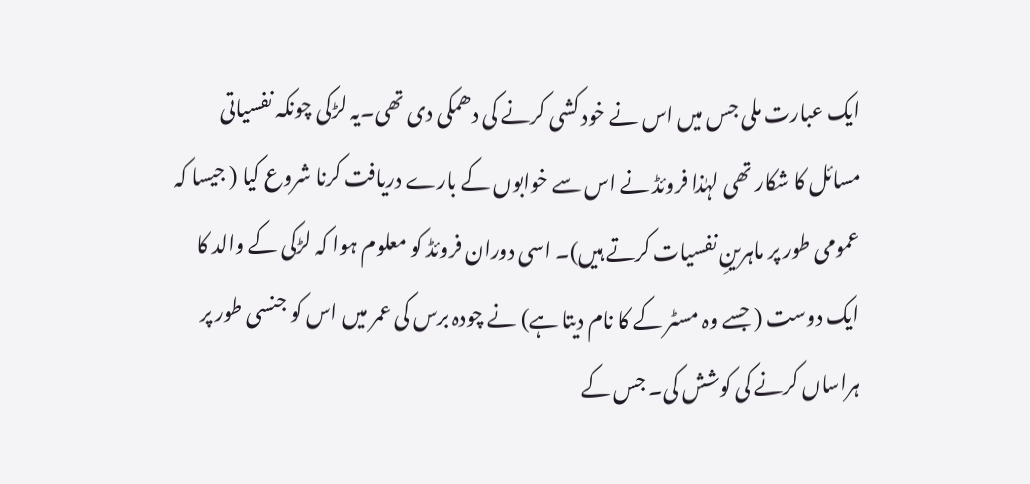ایک عبارت ملی جس میں اس نے خود کشی کرنے کی دھمکی دی تھی۔یہ لڑکی چونکہ نفسیاتی مسائل کا شکار تھی لہٰذا فروئڈ نے اس سے خوابوں کے بارے دریافت کرنا شروع کیا ( جیسا کہ عمومی طور پر ماہرینِ نفسیات کرتے ہیں)۔ اسی دوران فروئڈ کو معلوم ہوا کہ لڑکی کے والد کا ایک دوست ( جسے وہ مسٹر کے کا نام دیتا ہے) نے چودہ برس کی عمر میں اس کو جنسی طور پر ہراساں کرنے کی کوشش کی۔ جس کے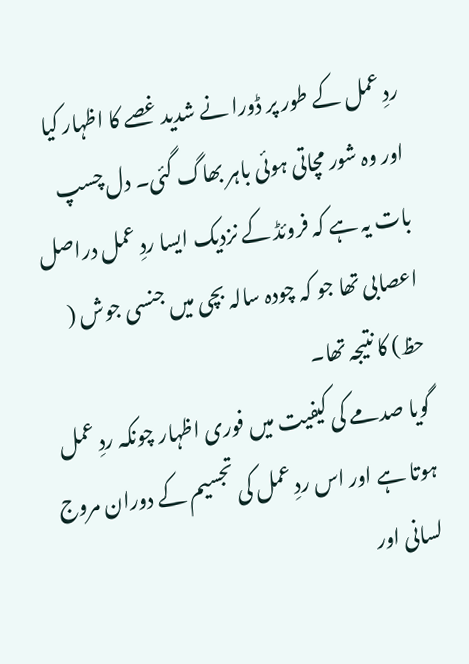ردِ عمل کے طور پر ڈورا نے شدید غصے کا اظہار کیا اور وہ شور مچاتی ہوئی باہر بھاگ گئی۔ دل چسپ بات یہ ہے کہ فروئڈ کے نزدیک ایسا ردِ عمل دراصل اعصابی تھا جو کہ چودہ سالہ بچی میں جنسی جوش ( حظ) کا نتیجہ تھا۔
گویا صدمے کی کیفیت میں فوری اظہار چونکہ ردِ عمل ہوتا ہے اور اس ردِ عمل کی تجسیم کے دوران مروج لسانی اور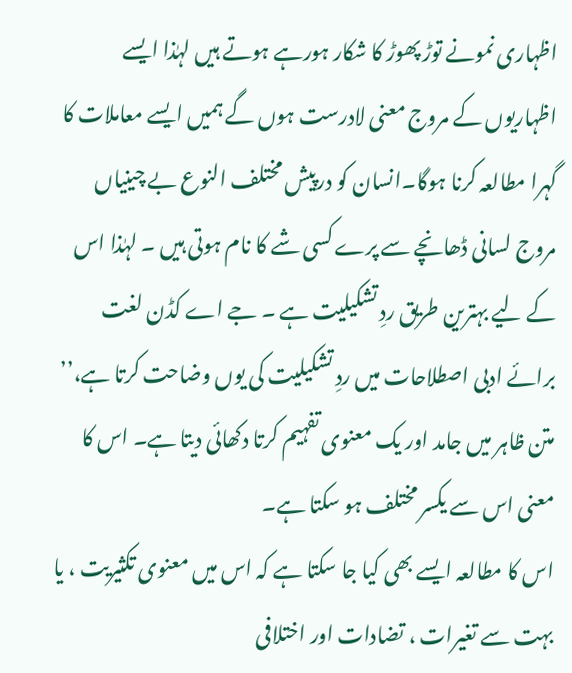اظہاری نمونے توڑ پھوڑ کا شکار ہورہے ہوتے ہیں لہٰذا ایسے اظہاریوں کے مروج معنی لادرست ہوں گے ہمیں ایسے معاملات کا گہرا مطالعہ کرنا ہوگا۔انسان کو درپیش مختلف النوع بے چینیاں مروج لسانی ڈھانچے سے پرے کسی شے کا نام ہوتی ہیں ۔ لہٰذا اس کے لیے بہترین طریق ردِ تشکیلیت ہے ۔ جے اے کڈن لغت برائے ادبی اصطلاحات میں ردِ تشکیلیت کی یوں وضاحت کرتا ہے،’’ متن ظاہر میں جامد اور یک معنوی تفہیم کرتا دکھائی دیتا ہے۔ اس کا معنی اس سے یکسر مختلف ہو سکتا ہے۔
اس کا مطالعہ ایسے بھی کیا جا سکتا ہے کہ اس میں معنوی تکثیریت ، یا بہت سے تغیرات ، تضادات اور اختلافی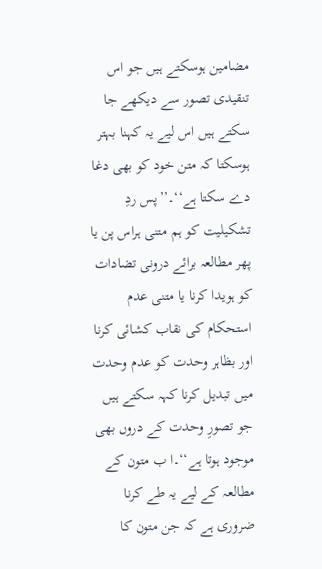مضامین ہوسکتے ہیں جو اس تنقیدی تصور سے دیکھے جا سکتے ہیں اس لیے یہ کہنا بہتر ہوسکتا کہ متن خود کو بھی دغا دے سکتا ہے‘‘۔’’پس ردِ تشکیلیت کو ہم متنی ہراس پن یا پھر مطالعہ برائے درونی تضادات کو ہویدا کرنا یا متنی عدم استحکام کی نقاب کشائی کرنا اور بظاہر وحدت کو عدم وحدت میں تبدیل کرنا کہہ سکتے ہیں جو تصورِ وحدت کے دروں بھی موجود ہوتا ہے‘‘۔ا ب متون کے مطالعہ کے لیے یہ طے کرنا ضروری ہے کہ جن متون کا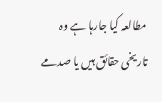مطالعہ کیا جارہا ہے وہ تاریخی حقائق ہیں یا صدمے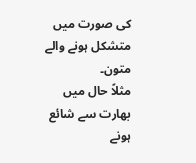کی صورت میں متشکل ہونے والے متون۔
مثلاً حال میں بھارت سے شائع ہونے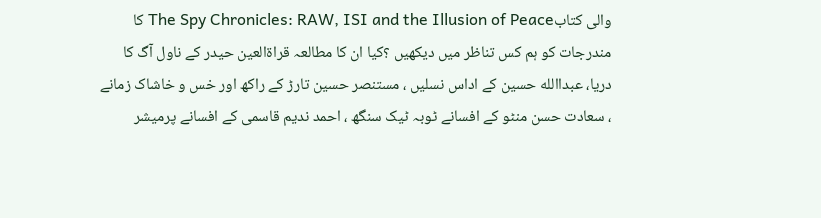والی کتابThe Spy Chronicles: RAW, ISI and the Illusion of Peace کا مندرجات کو ہم کس تناظر میں دیکھیں ؟کیا ان کا مطالعہ قراۃالعین حیدر کے ناول آگ کا دریا، عبداالله حسین کے اداس نسلیں ، مستنصر حسین تارڑ کے راکھ اور خس و خاشاک زمانے ، سعادت حسن منٹو کے افسانے ٹوبہ ٹیک سنگھ ، احمد ندیم قاسمی کے افسانے پرمیشر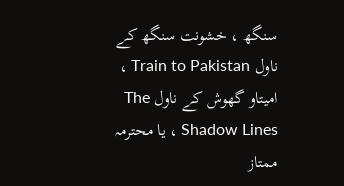سنگھ ، خشونت سنگھ کے ناول Train to Pakistan ، امیتاو گھوش کے ناول The Shadow Lines ، یا محترمہ ممتاز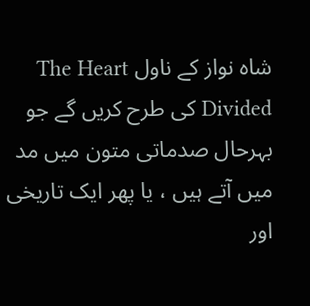شاہ نواز کے ناول The Heart Divided کی طرح کریں گے جو بہرحال صدماتی متون میں مد میں آتے ہیں ، یا پھر ایک تاریخی اور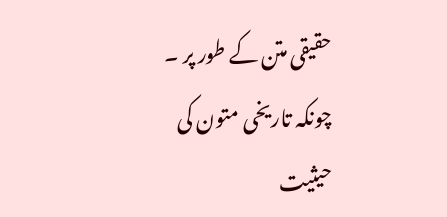حقیقی متن کے طور پر ۔ چونکہ تاریخی متون کی حیثیت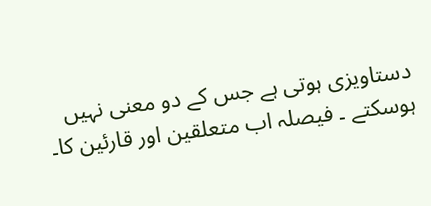دستاویزی ہوتی ہے جس کے دو معنی نہیں ہوسکتے ۔ فیصلہ اب متعلقین اور قارئین کا۔